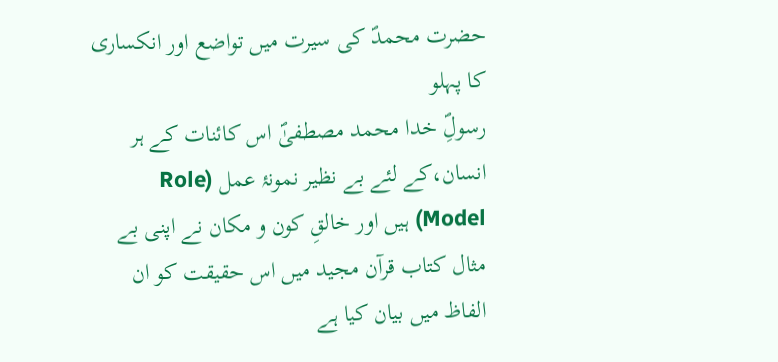حضرت محمدؐ کی سیرت میں تواضع اور انکساری کا پہلو
رسولِؐ خدا محمد مصطفیٰؐ اس کائنات کے ہر انسان،کے لئے بے نظیر نمونۂ عمل (Role Model) ہیں اور خالقِ کون و مکان نے اپنی بے مثال کتاب قرآن مجید میں اس حقیقت کو ان الفاظ میں بیان کیا ہے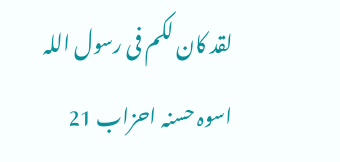لقد کان لکم فی رسول اللہ اسوہ حسنہ احزاب 21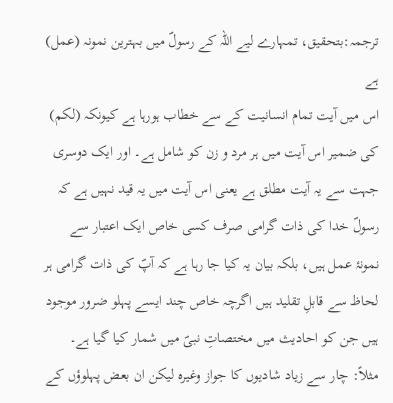ترجمہ:بتحقیق، تمہارے لیے اللہ کے رسولؐ میں بہترین نمونہ (عمل) ہے
اس میں آيت تمام انسانیت کے سے خطاب ہورہا ہے کیونکہ (لکم) کی ضمیر اس آیت میں ہر مرد و زن کو شامل ہے۔ اور ایک دوسری جہت سے یہ آیت مطلق ہے یعنی اس آیت میں یہ قید نہیں ہے کہ رسولؐ خدا کی ذات گرامی صرف کسی خاص ایک اعتبار سے نمونۂ عمل ہیں، بلکہ بیان یہ کیا جا رہا ہے کہ آپؐ کی ذات گرامی ہر لحاظ سے قابلِ تقلید ہیں اگرچہ خاص چند ایسے پہلو ضرور موجود ہیں جن کو احادیث میں مختصاتِ نبیؐ میں شمار کیا گیا ہے۔ مثلاً: چار سے زیاد شادیوں کا جواز وغیرہ لیکن ان بعض پہلوؤں کے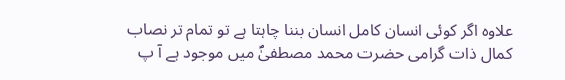علاوہ اگر کوئی انسان کامل انسان بننا چاہتا ہے تو تمام تر نصاب کمال ذات گرامی حضرت محمد مصطفیٰؐ میں موجود ہے آ پ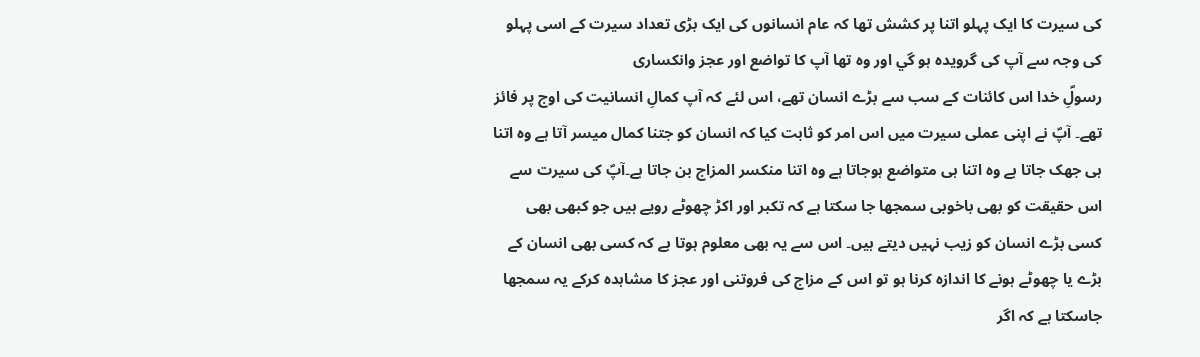کی سیرت کا ایک پہلو اتنا پر کشش تھا کہ عام انسانوں کی ایک بڑی تعداد سیرت کے اسی پہلو کی وجہ سے آپ کی گرویدہ ہو گي اور وہ تھا آپ کا تواضع اور عجز وانکساری
رسولِؐ خدا اس کائنات کے سب سے بڑے انسان تھے، اس لئے کہ آپ کمالِ انسانیت کی اوج پر فائز تھے۔ آپؐ نے اپنی عملی سیرت میں اس امر کو ثابت کیا کہ انسان کو جتنا کمال میسر آتا ہے وہ اتنا ہی جھک جاتا ہے وہ اتنا ہی متواضع ہوجاتا ہے وہ اتنا منکسر المزاج بن جاتا ہے۔آپؐ کی سیرت سے اس حقیقت کو بھی باخوبی سمجھا جا سکتا ہے کہ تکبر اور اکڑ چھوٹے رویے ہیں جو کبھی بھی کسی بڑے انسان کو زیب نہیں دیتے ہیں۔ اس سے یہ بھی معلوم ہوتا ہے کہ کسی بھی انسان کے بڑے یا چھوٹے ہونے کا اندازہ کرنا ہو تو اس کے مزاج کی فروتنی اور عجز کا مشاہدہ کرکے یہ سمجھا جاسکتا ہے کہ اگر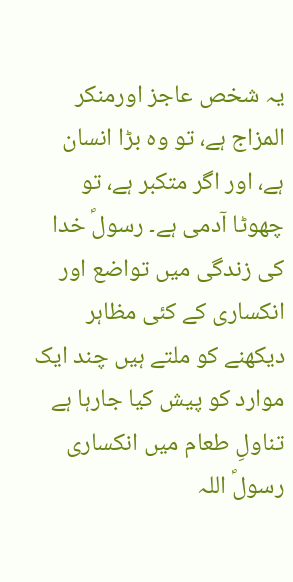یہ شخص عاجز اورمنکر المزاج ہے، تو وہ بڑا انسان ہے، اور اگر متکبر ہے، تو چھوٹا آدمی ہے۔ رسولؐ خدا کی زندگی میں تواضع اور انکساری کے کئی مظاہر دیکھنے کو ملتے ہیں چند ایک موارد کو پیش کیا جارہا ہے
تناولِ طعام میں انکساری
رسولؐ اللہ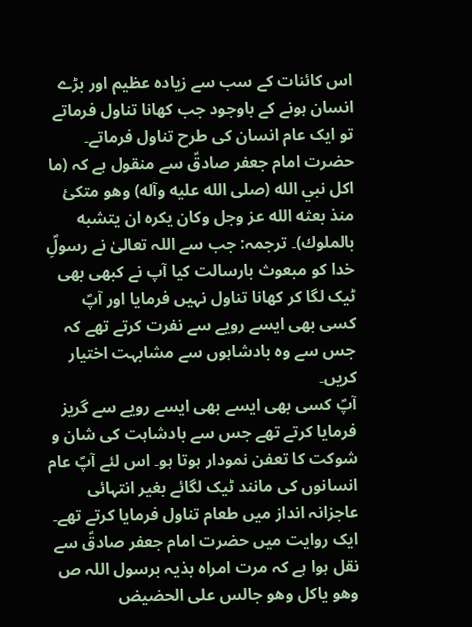اس کائنات کے سب سے زیادہ عظیم اور بڑے انسان ہونے کے باوجود جب کھانا تناول فرماتے تو ایک عام انسان کی طرح تناول فرماتے۔ حضرت امام جعفر صادقؑ سے منقول ہے کہ (ما اكل نبي الله (صلى الله عليه وآله) وهو متكئ منذ بعثه الله عز وجل وكان يكره ان يتشبه بالملوك)۔ ترجمہ: جب سے اللہ تعالیٰ نے رسولِؐ خدا کو مبعوث بارسالت کیا آپ نے کبھی بھی ٹیک لگا کر کھانا تناول نہیں فرمایا اور آپؐ کسی بھی ایسے رویے سے نفرت کرتے تھے کہ جس سے وہ بادشاہوں سے مشابہت اختیار کریں۔
آپؐ کسی بھی ایسے بھی ایسے رویے سے گریز فرمایا کرتے تھے جس سے بادشاہت کی شان و شوکت کا تعفن نمودار ہوتا ہو۔ اس لئے آپؐ عام انسانوں کی مانند ٹیک لگائے بغیر انتہائی عاجزانہ انداز میں طعام تناول فرمایا کرتے تھے۔
ایک روایت میں حضرت امام جعفر صادقؑ سے نقل ہوا ہے کہ مرت امراہ بذیہ برسول اللہ ص وھو یاکل وھو جالس علی الحضیض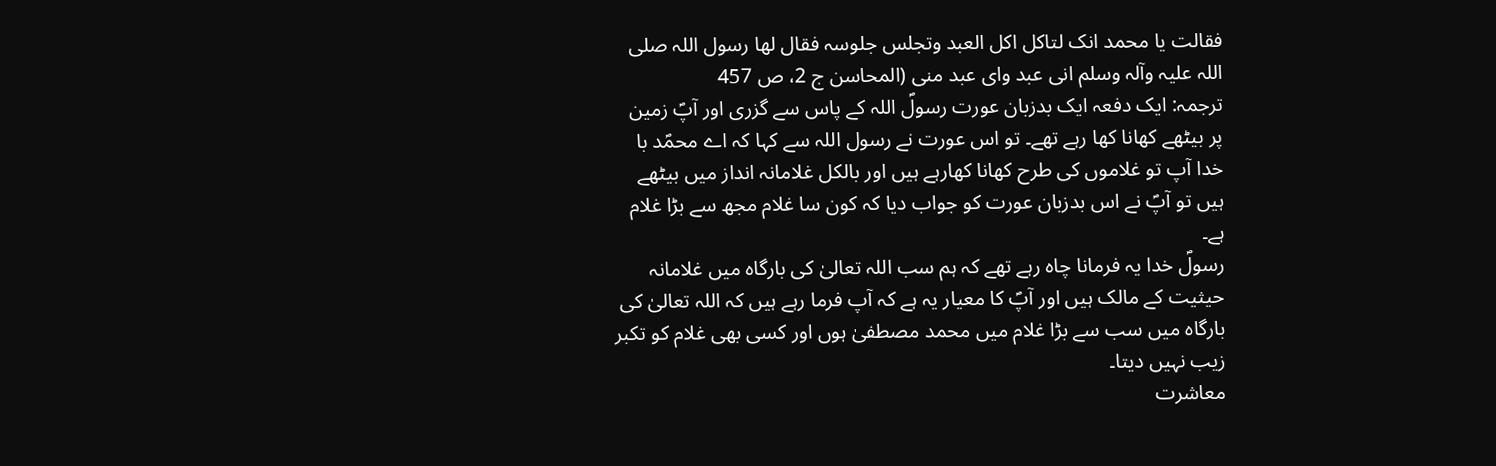فقالت یا محمد انک لتاکل اکل العبد وتجلس جلوسہ فقال لھا رسول اللہ صلی اللہ علیہ وآلہ وسلم انی عبد وای عبد منی (المحاسن ج 2، ص 457
ترجمہ: ایک دفعہ ایک بدزبان عورت رسولؐ اللہ کے پاس سے گزری اور آپؐ زمین پر بیٹھے کھانا کھا رہے تھے۔ تو اس عورت نے رسول اللہ سے کہا کہ اے محمؐد با خدا آپ تو غلاموں کی طرح کھانا کھارہے ہیں اور بالکل غلامانہ انداز میں بیٹھے ہیں تو آپؐ نے اس بدزبان عورت کو جواب دیا کہ کون سا غلام مجھ سے بڑا غلام ہے۔
رسولؐ خدا یہ فرمانا چاہ رہے تھے کہ ہم سب اللہ تعالیٰ کی بارگاہ میں غلامانہ حیثیت کے مالک ہیں اور آپؐ کا معیار یہ ہے کہ آپ فرما رہے ہیں کہ اللہ تعالیٰ کی بارگاہ میں سب سے بڑا غلام میں محمد مصطفیٰ ہوں اور کسی بھی غلام کو تکبر زیب نہیں دیتا۔
معاشرت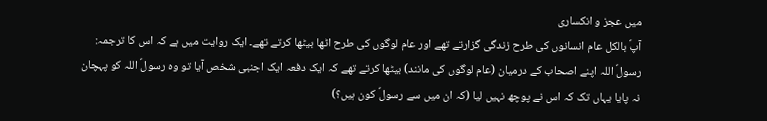میں عجز و انکساری
آپؐ بالکل عام انسانوں کی طرح زندگی گزارتے تھے اور عام لوگوں کی طرح اٹھا بیٹھا کرتے تھے۔ ایک روایت میں ہے کہ اس کا ترجمہ: رسولؐ اللہ اپنے اصحاب کے درمیان (عام لوگوں کی مانند) بیٹھا کرتے تھے کہ ایک دفعہ ایک اجنبی شخص آیا تو وہ رسولؐ اللہ کو پہچان نہ پایا یہاں تک کہ اس نے پوچھ نہیں لیا (کہ ان میں سے رسولؐ کون ہیں؟)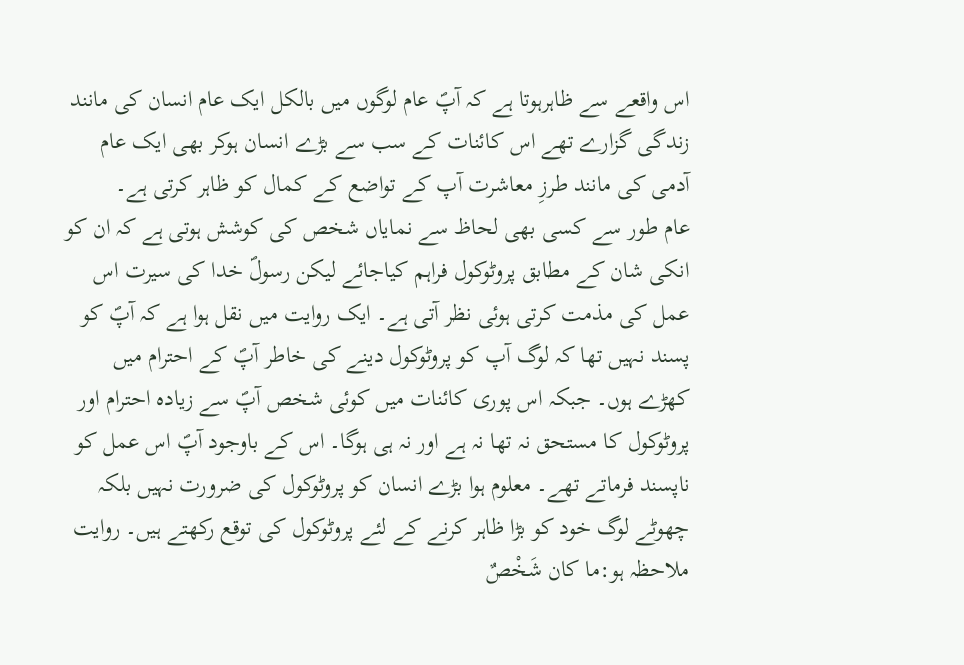اس واقعے سے ظاہرہوتا ہے کہ آپؐ عام لوگوں میں بالکل ایک عام انسان کی مانند زندگی گزارے تھے اس کائنات کے سب سے بڑے انسان ہوکر بھی ایک عام آدمی کی مانند طرزِ معاشرت آپ کے تواضع کے کمال کو ظاہر کرتی ہے۔
عام طور سے کسی بھی لحاظ سے نمایاں شخص کی کوشش ہوتی ہے کہ ان کو انکی شان کے مطابق پروٹوکول فراہم کیاجائے لیکن رسولؐ خدا کی سیرت اس عمل کی مذمت کرتی ہوئی نظر آتی ہے۔ ایک روایت میں نقل ہوا ہے کہ آپؐ کو پسند نہیں تھا کہ لوگ آپ کو پروٹوکول دینے کی خاطر آپؐ کے احترام میں کھڑے ہوں۔ جبکہ اس پوری کائنات میں کوئی شخص آپؐ سے زیادہ احترام اور پروٹوکول کا مستحق نہ تھا نہ ہے اور نہ ہی ہوگا۔ اس کے باوجود آپؐ اس عمل کو ناپسند فرماتے تھے۔ معلوم ہوا بڑے انسان کو پروٹوکول کی ضرورت نہیں بلکہ چھوٹے لوگ خود کو بڑا ظاہر کرنے کے لئے پروٹوکول کی توقع رکھتے ہیں۔ روایت ملاحظہ ہو:ما كان شَخْصٌ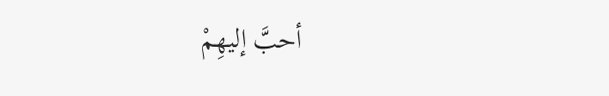أحبَّ إليهِمْ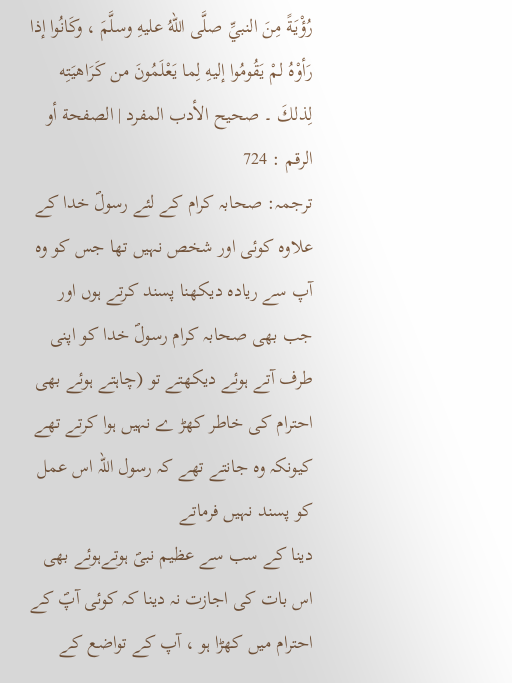رُؤْيَةً مِنَ النبيِّ صلَّى اللهُ عليهِ وسلَّمَ ، وكَانُوا إذا رَأوْهُ لمْ يَقُومُوا إليهِ لِما يَعْلَمُونَ من كَرَاهيَتِه لِذلكَ ۔ صحيح الأدب المفرد | الصفحة أو الرقم : 724
ترجمہ: صحابہ کرام کے لئے رسولؐ خدا کے علاوہ کوئی اور شخص نہیں تھا جس کو وہ آپ سے ریادہ دیکھنا پسند کرتے ہوں اور جب بھی صحابہ کرام رسولؐ خدا کو اپنی طرف آتے ہوئے دیکھتے تو (چاہتے ہوئے بھی احترام کی خاطر کھڑ ے نہیں ہوا کرتے تھے کیونکہ وہ جانتے تھے کہ رسول اللہ اس عمل کو پسند نہیں فرماتے
دینا کے سب سے عظیم نبیؐ ہوتےہوئے بھی اس بات کی اجازت نہ دینا کہ کوئی آپؐ کے احترام میں کھڑا ہو ، آپ کے تواضع کے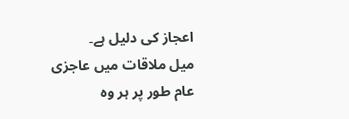اعجاز کی دلیل ہے۔
میل ملاقات میں عاجزی
عام طور پر ہر وہ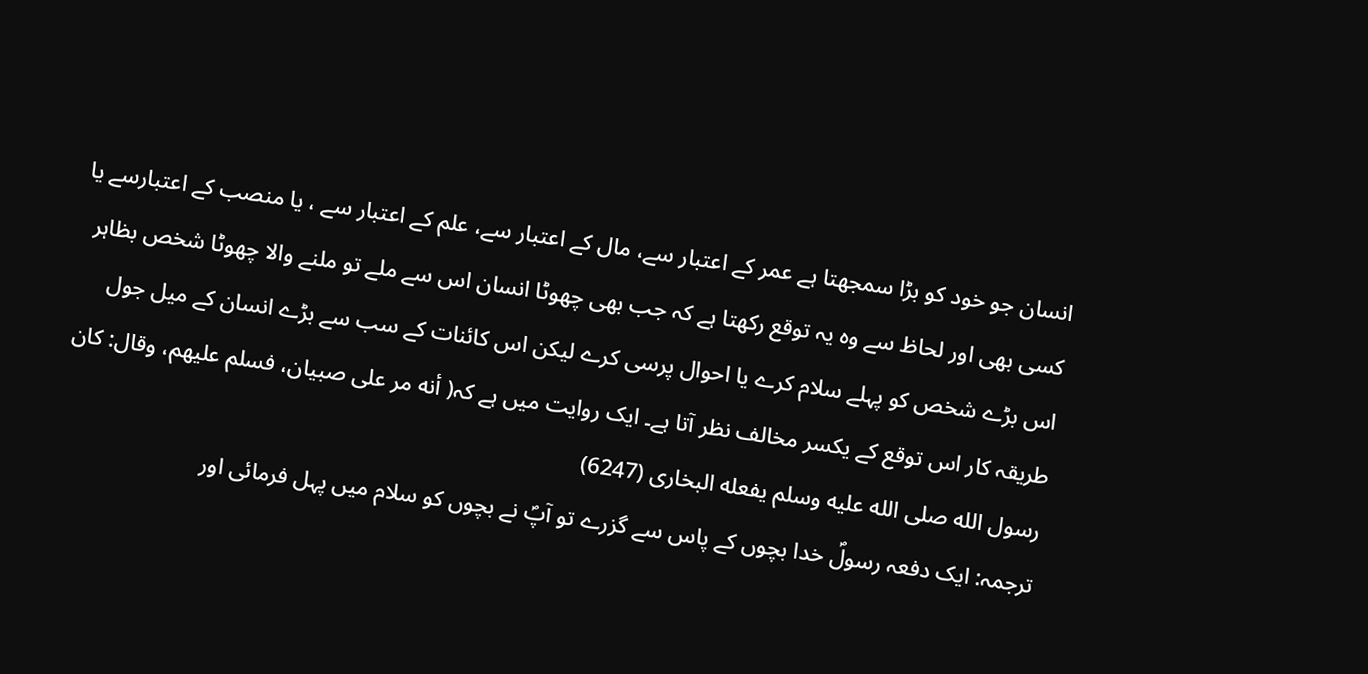انسان جو خود کو بڑا سمجھتا ہے عمر کے اعتبار سے، مال کے اعتبار سے، علم کے اعتبار سے ، یا منصب کے اعتبارسے یا کسی بھی اور لحاظ سے وہ یہ توقع رکھتا ہے کہ جب بھی چھوٹا انسان اس سے ملے تو ملنے والا چھوٹا شخص بظاہر اس بڑے شخص کو پہلے سلام کرے یا احوال پرسی کرے لیکن اس کائنات کے سب سے بڑے انسان کے میل جول طریقہ کار اس توقع کے یکسر مخالف نظر آتا ہے۔ ایک روایت میں ہے کہ( أنه مر على صبيان، فسلم عليهم، وقال: كان رسول الله صلى الله عليه وسلم يفعله البخاری (6247)
ترجمہ: ایک دفعہ رسولؐ خدا بچوں کے پاس سے گزرے تو آپؐ نے بچوں کو سلام میں پہل فرمائی اور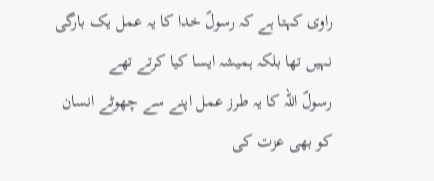راوی کہتا ہے کہ رسولؐ خدا کا یہ عمل یک بارگی نہیں تھا بلکہ ہمیشہ ایسا کیا کرتے تھے
رسولؐ اللہ کا یہ طرز عمل اپنے سے چھوٹے انسان کو بھی عزت کی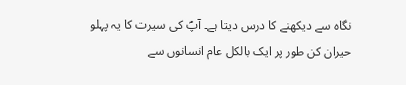نگاہ سے دیکھنے کا درس دیتا ہے۔ آپؐ کی سیرت کا یہ پہلو حیران کن طور پر ایک بالکل عام انسانوں سے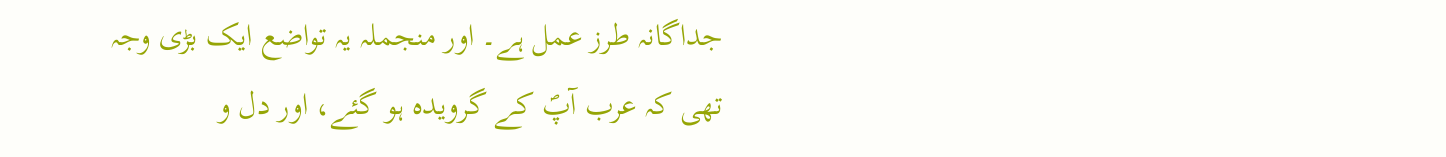جداگانہ طرز عمل ہے۔ اور منجملہ یہ تواضع ایک بڑی وجہ تھی کہ عرب آپؐ کے گرویدہ ہو گئے، اور دل و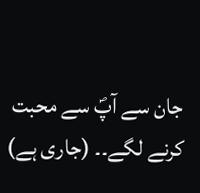جان سے آپؐ سے محبت کرنے لگے۔۔ (جاری ہے)